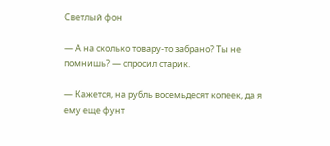Светлый фон

— А на сколько товару-то забрано? Ты не помнишь? — спросил старик.

— Кажется, на рубль восемьдесят копеек, да я ему еще фунт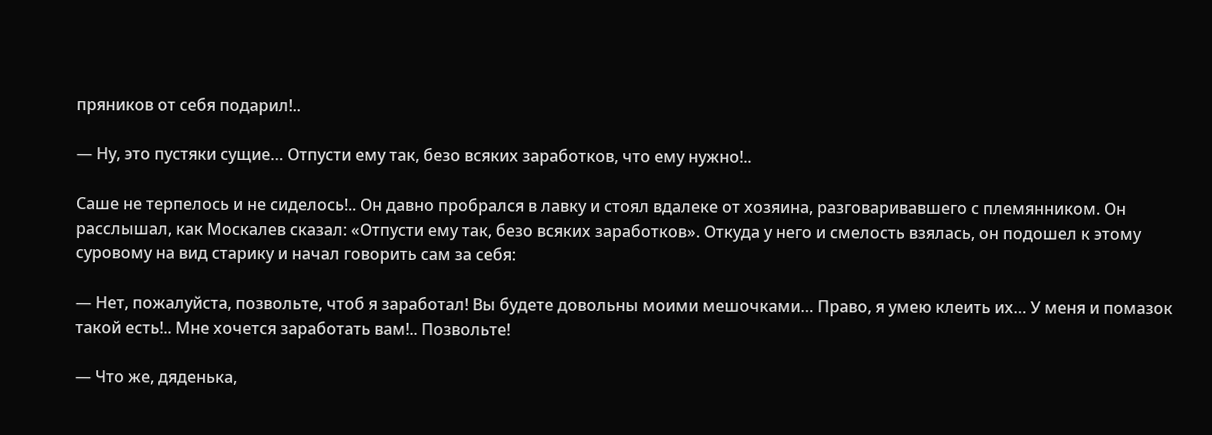пряников от себя подарил!..

— Ну, это пустяки сущие… Отпусти ему так, безо всяких заработков, что ему нужно!..

Саше не терпелось и не сиделось!.. Он давно пробрался в лавку и стоял вдалеке от хозяина, разговаривавшего с племянником. Он расслышал, как Москалев сказал: «Отпусти ему так, безо всяких заработков». Откуда у него и смелость взялась, он подошел к этому суровому на вид старику и начал говорить сам за себя:

— Нет, пожалуйста, позвольте, чтоб я заработал! Вы будете довольны моими мешочками… Право, я умею клеить их… У меня и помазок такой есть!.. Мне хочется заработать вам!.. Позвольте!

— Что же, дяденька,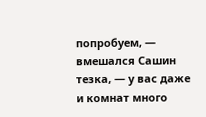попробуем, — вмешался Сашин тезка, — у вас даже и комнат много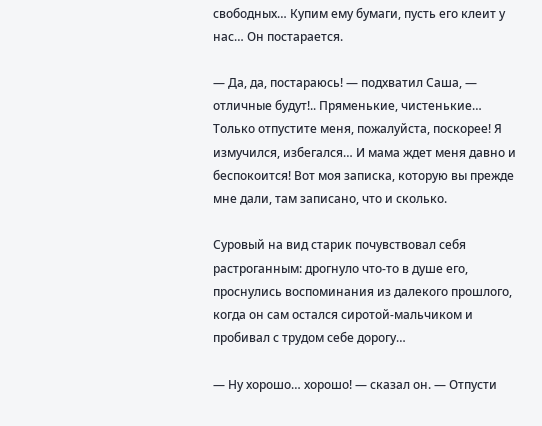свободных… Купим ему бумаги, пусть его клеит у нас… Он постарается.

— Да, да, постараюсь! — подхватил Саша, — отличные будут!.. Пряменькие, чистенькие… Только отпустите меня, пожалуйста, поскорее! Я измучился, избегался… И мама ждет меня давно и беспокоится! Вот моя записка, которую вы прежде мне дали, там записано, что и сколько.

Суровый на вид старик почувствовал себя растроганным: дрогнуло что-то в душе его, проснулись воспоминания из далекого прошлого, когда он сам остался сиротой-мальчиком и пробивал с трудом себе дорогу…

— Ну хорошо… хорошо! — сказал он. — Отпусти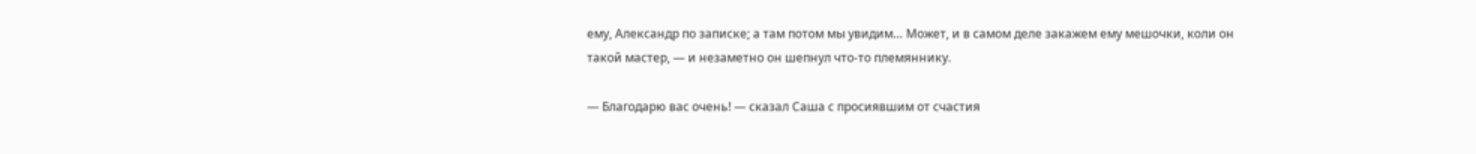ему, Александр по записке; а там потом мы увидим… Может, и в самом деле закажем ему мешочки, коли он такой мастер, — и незаметно он шепнул что-то племяннику.

— Благодарю вас очень! — сказал Саша с просиявшим от счастия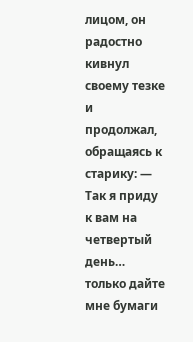лицом, он радостно кивнул своему тезке и продолжал, обращаясь к старику: — Так я приду к вам на четвертый день… только дайте мне бумаги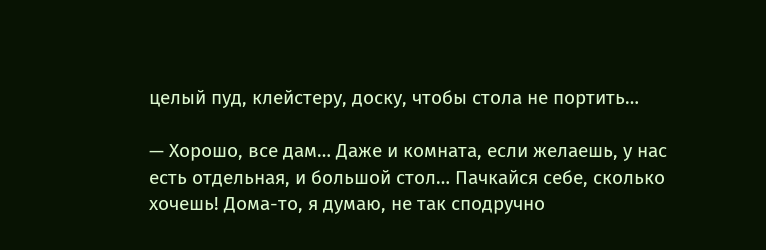целый пуд, клейстеру, доску, чтобы стола не портить…

— Хорошо, все дам… Даже и комната, если желаешь, у нас есть отдельная, и большой стол… Пачкайся себе, сколько хочешь! Дома-то, я думаю, не так сподручно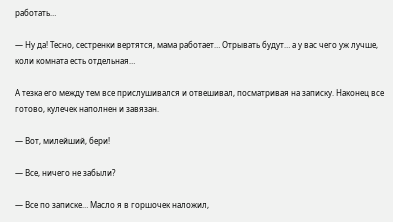работать…

— Ну да! Тесно, сестренки вертятся, мама работает… Отрывать будут… а у вас чего уж лучше, коли комната есть отдельная…

А тезка его между тем все прислушивался и отвешивал, посматривая на записку. Наконец все готово, кулечек наполнен и завязан.

— Вот, милейший, бери!

— Все, ничего не забыли?

— Все по записке… Масло я в горшочек наложил,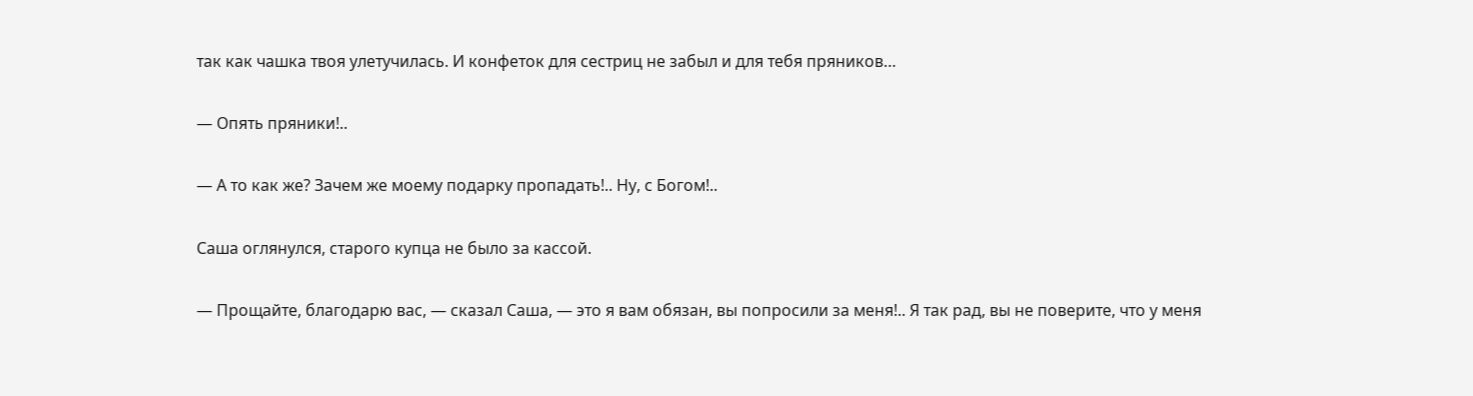так как чашка твоя улетучилась. И конфеток для сестриц не забыл и для тебя пряников…

— Опять пряники!..

— А то как же? Зачем же моему подарку пропадать!.. Ну, с Богом!..

Саша оглянулся, старого купца не было за кассой.

— Прощайте, благодарю вас, — сказал Саша, — это я вам обязан, вы попросили за меня!.. Я так рад, вы не поверите, что у меня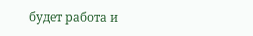будет работа и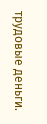трудовые деньги.